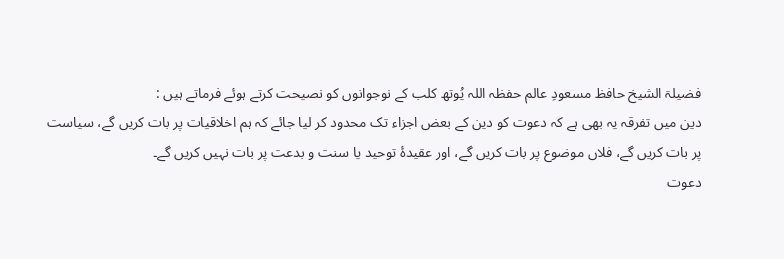فضیلۃ الشیخ حافظ مسعودِ عالم حفظہ اللہ یُوتھ کلب کے نوجوانوں کو نصیحت کرتے ہوئے فرماتے ہیں :
دین میں تفرقہ یہ بھی ہے کہ دعوت کو دین کے بعض اجزاء تک محدود کر لیا جائے کہ ہم اخلاقیات پر بات کریں گے، سیاست پر بات کریں گے، فلاں موضوع پر بات کریں گے، اور عقیدۂ توحید یا سنت و بدعت پر بات نہیں کریں گے۔
دعوت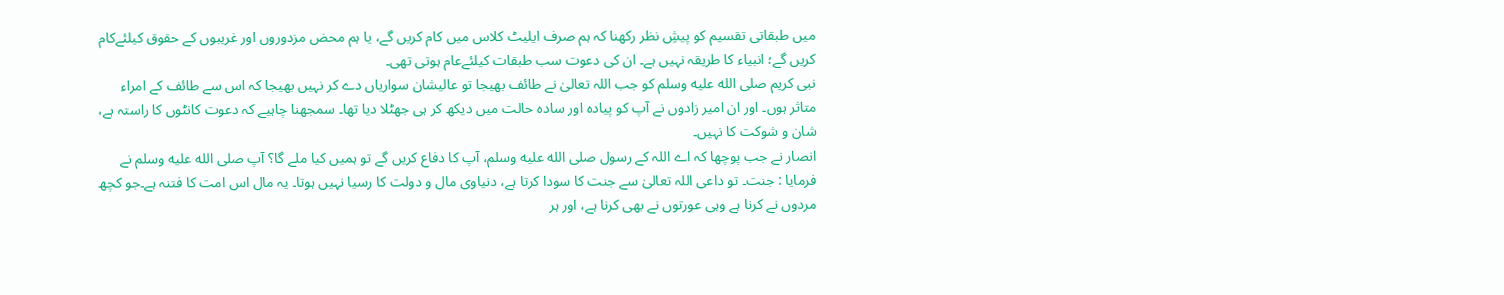میں طبقاتی تقسیم کو پیشِ نظر رکھنا کہ ہم صرف ایلیٹ کلاس میں کام کریں گے، یا ہم محض مزدوروں اور غریبوں کے حقوق کیلئےکام کریں گے؛ انبیاء کا طریقہ نہیں ہے۔ ان کی دعوت سب طبقات کیلئےعام ہوتی تھی۔
نبی کریم صلى الله عليه وسلم کو جب اللہ تعالیٰ نے طائف بھیجا تو عالیشان سواریاں دے کر نہیں بھیجا کہ اس سے طائف کے امراء متاثر ہوں۔ اور ان امیر زادوں نے آپ کو پیادہ اور سادہ حالت میں دیکھ کر ہی جھٹلا دیا تھا۔ سمجھنا چاہیے کہ دعوت کانٹوں کا راستہ ہے، شان و شوکت کا نہیں۔
انصار نے جب پوچھا کہ اے اللہ کے رسول صلى الله عليه وسلم، آپ کا دفاع کریں گے تو ہمیں کیا ملے گا؟ آپ صلى الله عليه وسلم نے فرمایا : جنت۔ تو داعی اللہ تعالیٰ سے جنت کا سودا کرتا ہے، دنیاوی مال و دولت کا رسیا نہیں ہوتا۔ یہ مال اس امت کا فتنہ ہے۔جو کچھ مردوں نے کرنا ہے وہی عورتوں نے بھی کرنا ہے، اور ہر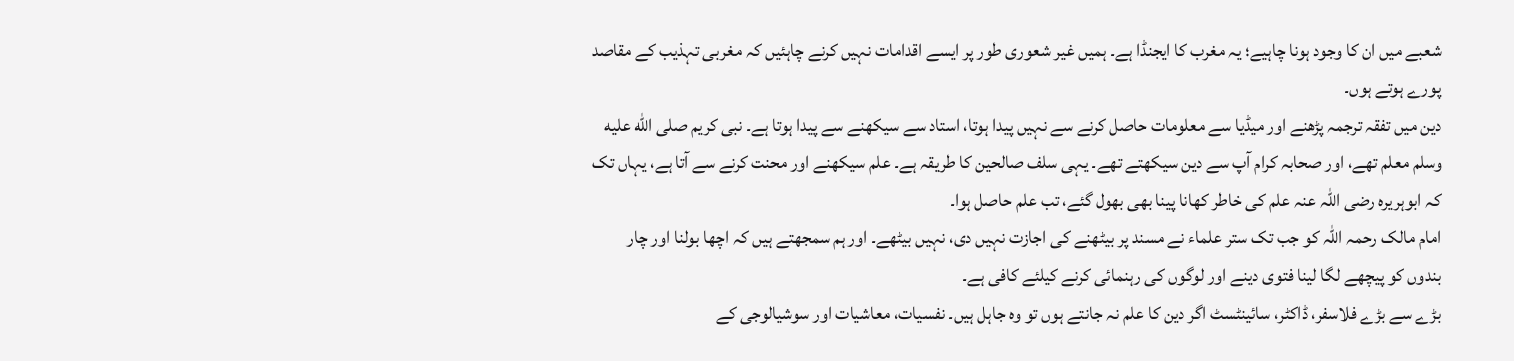شعبے میں ان کا وجود ہونا چاہیے؛ یہ مغرب کا ایجنڈا ہے۔ ہمیں غیر شعوری طور پر ایسے اقدامات نہیں کرنے چاہئیں کہ مغربی تہذیب کے مقاصد پورے ہوتے ہوں۔
دین میں تفقہ ترجمہ پڑھنے اور میڈیا سے معلومات حاصل کرنے سے نہیں پیدا ہوتا، استاد سے سیکھنے سے پیدا ہوتا ہے۔ نبی کریم صلى الله عليه وسلم معلم تھے، اور صحابہ کرام آپ سے دین سیکھتے تھے۔ یہی سلف صالحین کا طریقہ ہے۔ علم سیکھنے اور محنت کرنے سے آتا ہے، یہاں تک کہ ابوہریرہ رضی اللہ عنہ علم کی خاطر کھانا پینا بھی بھول گئے، تب علم حاصل ہوا۔
امام مالک رحمہ اللہ کو جب تک ستر علماء نے مسند پر بیٹھنے کی اجازت نہیں دی، نہیں بیٹھے۔ اور ہم سمجھتے ہیں کہ اچھا بولنا اور چار بندوں کو پیچھے لگا لینا فتوی دینے اور لوگوں کی رہنمائی کرنے کیلئے کافی ہے۔
بڑے سے بڑے فلاسفر، ڈاکٹر، سائینٹسٹ اگر دین کا علم نہ جانتے ہوں تو وہ جاہل ہیں۔ نفسیات، معاشیات اور سوشیالوجی کے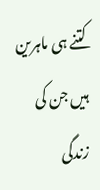کتنے ہی ماہرین ہیں جن کی زندگی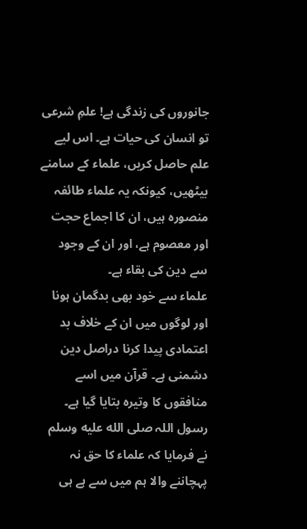جانوروں کی زندگی ہے! علمِ شرعی تو انسان کی حیات ہے۔ اس لیے علم حاصل کریں، علماء کے سامنے بیٹھیں، کیونکہ یہ علماء طائفہ منصورہ ہیں، ان کا اجماع حجت اور معصوم ہے، اور ان کے وجود سے دین کی بقاء ہے۔
علماء سے خود بھی بدگمان ہونا اور لوگوں میں ان کے خلاف بد اعتمادی پیدا کرنا دراصل دین دشمنی ہے۔ قرآن میں اسے منافقوں کا وتیرہ بتایا گیا ہے۔ رسول اللہ صلى الله عليه وسلم نے فرمایا کہ علماء کا حق نہ پہچاننے والا ہم میں سے ہے ہی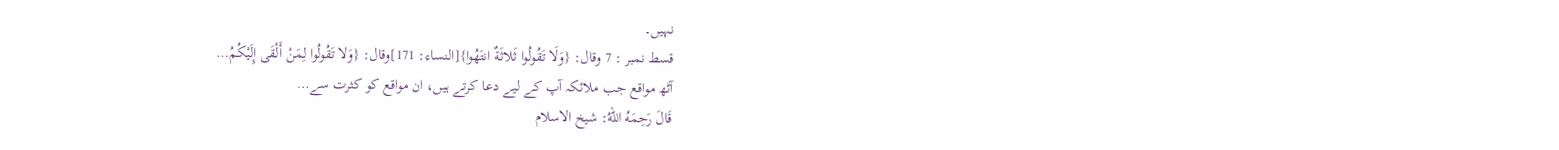نہیں۔
قسط نمبر : 7 وقال: {وَلَا تَقُولُوا ثَلاثَةٌ انتَهُوا}[النساء: 171]وقال: {وَلا تَقُولُوا لِمَنْ أَلْقَى إِلَيْكُمُ…
آٹھ مواقع جب ملائکہ آپ کے لیے دعا کرتے ہیں، ان مواقع کو کثرت سے…
قَالَ رَحِمَهُ اللهُ: شیخ الاسلام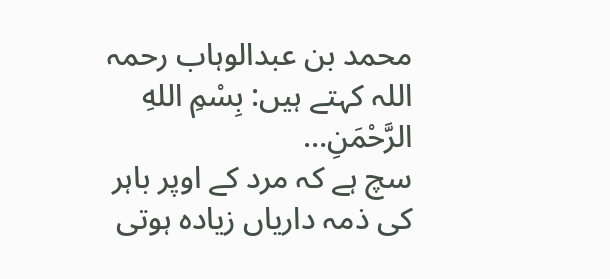محمد بن عبدالوہاب رحمہ اللہ کہتے ہیں: بِسْمِ اللهِ الرَّحْمَنِ…
سچ ہے کہ مرد کے اوپر باہر کی ذمہ داریاں زیادہ ہوتی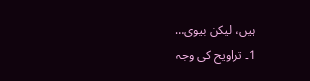ہیں، لیکن بیوی…
1۔ تراویح کی وجہ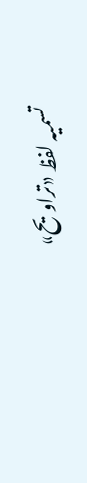تسمیہ لفظ «تراویح»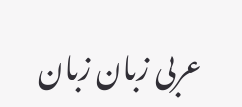عربی زبان زبان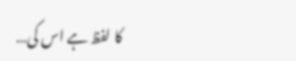کا لفظ ہے اس کی…